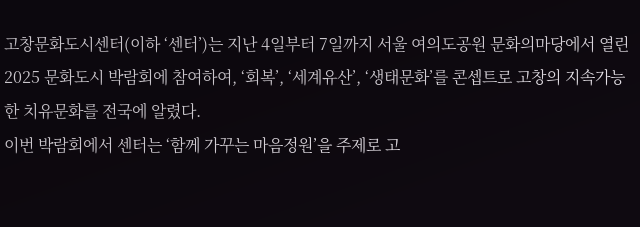고창문화도시센터(이하 ‘센터’)는 지난 4일부터 7일까지 서울 여의도공원 문화의마당에서 열린 2025 문화도시 박람회에 참여하여, ‘회복’, ‘세계유산’, ‘생태문화’를 콘셉트로 고창의 지속가능한 치유문화를 전국에 알렸다.
이번 박람회에서 센터는 ‘함께 가꾸는 마음정원’을 주제로 고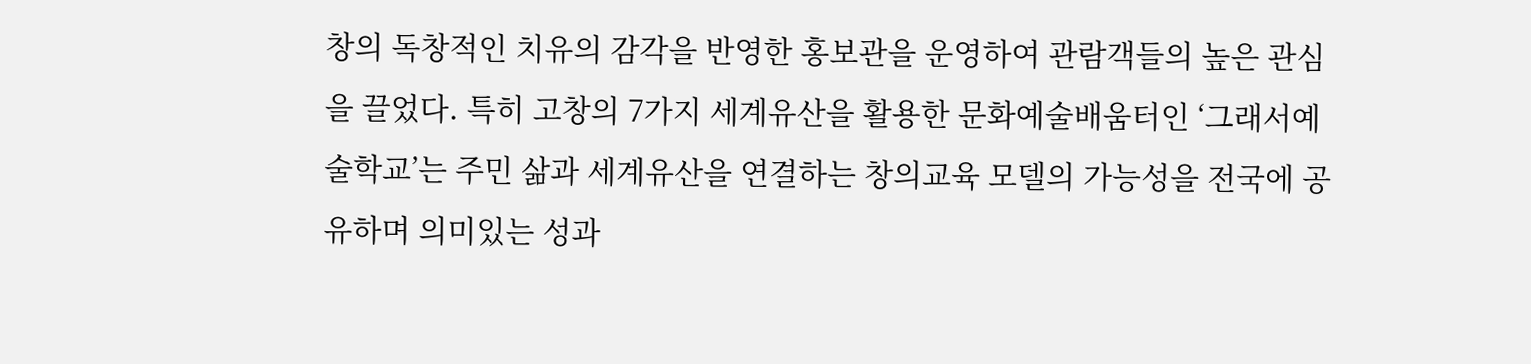창의 독창적인 치유의 감각을 반영한 홍보관을 운영하여 관람객들의 높은 관심을 끌었다. 특히 고창의 7가지 세계유산을 활용한 문화예술배움터인 ‘그래서예술학교’는 주민 삶과 세계유산을 연결하는 창의교육 모델의 가능성을 전국에 공유하며 의미있는 성과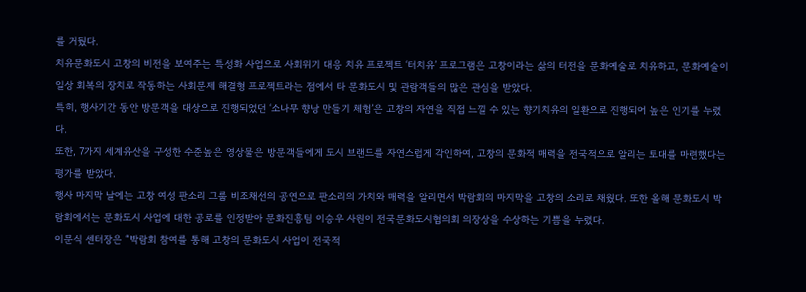를 거뒀다.
치유문화도시 고창의 비전을 보여주는 특성화 사업으로 사회위기 대응 치유 프로젝트 ‘터치유’ 프로그램은 고창이라는 삶의 터전을 문화예술로 치유하고, 문화예술이 일상 회복의 장치로 작동하는 사회문제 해결형 프로젝트라는 점에서 타 문화도시 및 관람객들의 많은 관심을 받았다.
특히, 행사기간 동안 방문객을 대상으로 진행되었던 ‘소나무 향낭 만들기 체험’은 고창의 자연을 직접 느낄 수 있는 향기치유의 일환으로 진행되어 높은 인기를 누렸다.
또한, 7가지 세계유산을 구성한 수준높은 영상물은 방문객들에게 도시 브랜드를 자연스럽게 각인하여, 고창의 문화적 매력을 전국적으로 알리는 토대를 마련했다는 평가를 받았다.
행사 마지막 날에는 고창 여성 판소리 그룹 비조채선의 공연으로 판소리의 가치와 매력을 알리면서 박람회의 마지막을 고창의 소리로 채웠다. 또한 올해 문화도시 박람회에서는 문화도시 사업에 대한 공로를 인정받아 문화진흥팀 이승우 사원이 전국문화도시협의회 의장상을 수상하는 기쁨을 누렸다.
이문식 센터장은 “박람회 참여를 통해 고창의 문화도시 사업이 전국적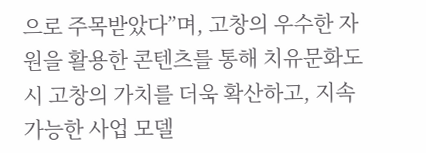으로 주목받았다”며, 고창의 우수한 자원을 활용한 콘텐츠를 통해 치유문화도시 고창의 가치를 더욱 확산하고, 지속가능한 사업 모델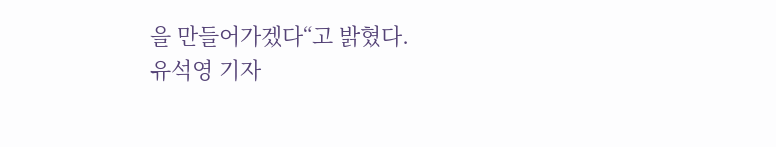을 만들어가겠다“고 밝혔다.
유석영 기자